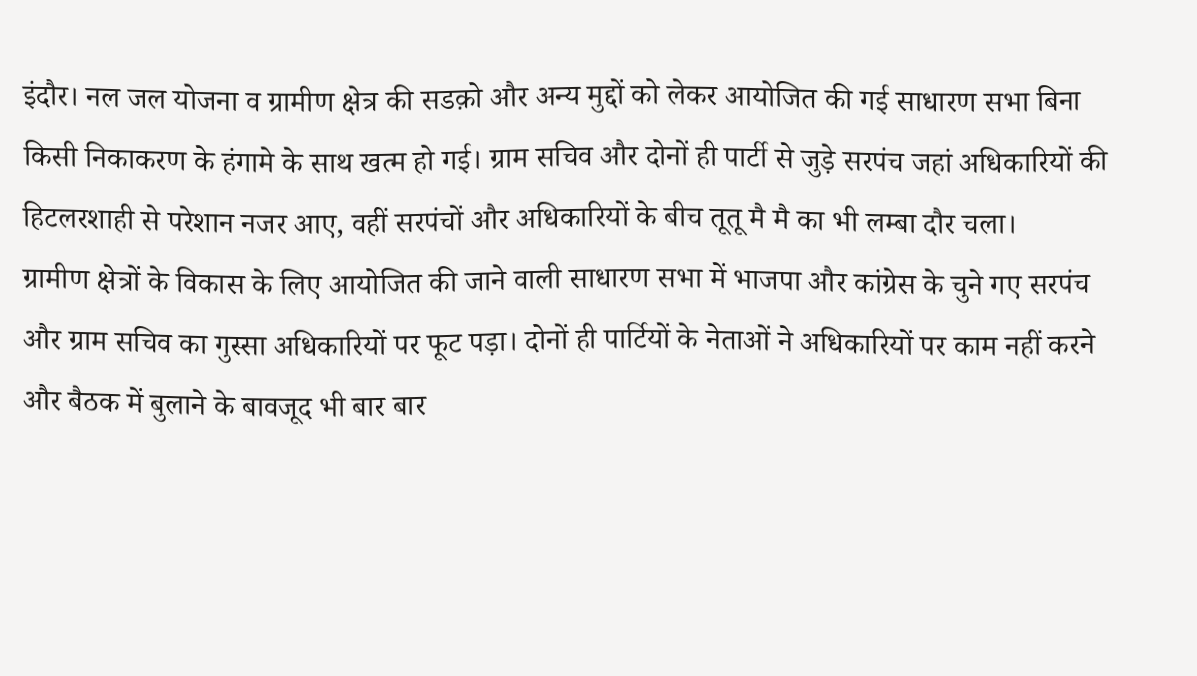इंदौर। नल जल योजना व ग्रामीण क्षेत्र की सडक़ो और अन्य मुद्दों को लेकर आयोजित की गई साधारण सभा बिना किसी निकाकरण के हंगामे के साथ खत्म हो गई। ग्राम सचिव और दोनों ही पार्टी से जुड़े सरपंच जहां अधिकारियों की हिटलरशाही से परेशान नजर आए, वहीं सरपंचों और अधिकारियों के बीच तूतू मै मै का भी लम्बा दौर चला।
ग्रामीण क्षेत्रों के विकास के लिए आयोजित की जाने वाली साधारण सभा में भाजपा और कांग्रेस के चुने गए सरपंच और ग्राम सचिव का गुस्सा अधिकारियों पर फूट पड़ा। दोनों ही पार्टियों के नेताओं ने अधिकारियों पर काम नहीं करने और बैठक में बुलाने के बावजूद भी बार बार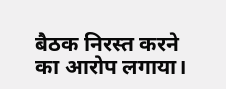बैठक निरस्त करने का आरोप लगाया।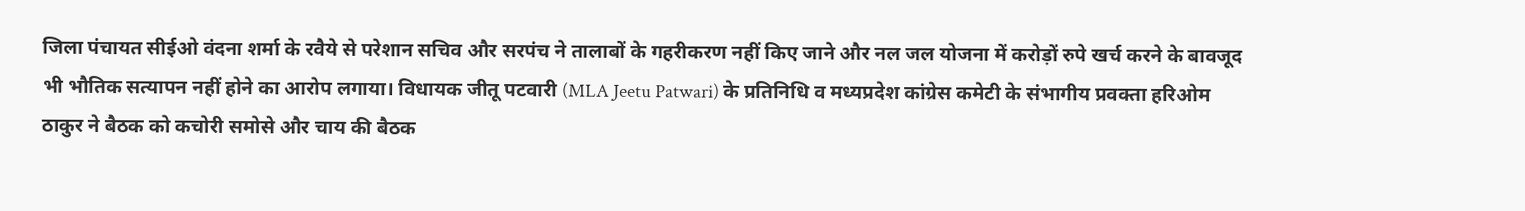जिला पंचायत सीईओ वंदना शर्मा के रवैये से परेशान सचिव और सरपंच ने तालाबों के गहरीकरण नहीं किए जाने और नल जल योजना में करोड़ों रुपे खर्च करने के बावजूद भी भौतिक सत्यापन नहीं होने का आरोप लगाया। विधायक जीतू पटवारी (MLA Jeetu Patwari) के प्रतिनिधि व मध्यप्रदेश कांग्रेस कमेटी के संभागीय प्रवक्ता हरिओम ठाकुर ने बैठक को कचोरी समोसे और चाय की बैठक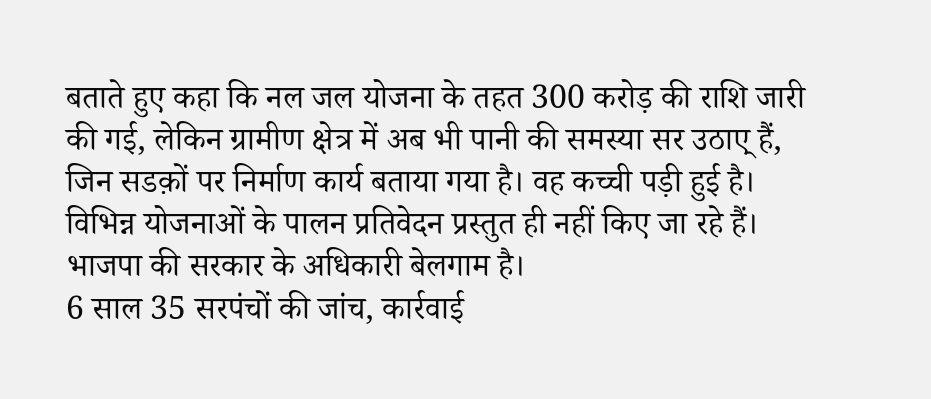बताते हुए कहा कि नल जल योजना के तहत 300 करोड़ की राशि जारी की गई, लेकिन ग्रामीण क्षेत्र में अब भी पानी की समस्या सर उठाए् हैं, जिन सडक़ों पर निर्माण कार्य बताया गया है। वह कच्ची पड़ी हुई है। विभिन्न योजनाओं के पालन प्रतिवेदन प्रस्तुत ही नहीं किए जा रहे हैं। भाजपा की सरकार के अधिकारी बेलगाम है।
6 साल 35 सरपंचों की जांच, कार्रवाई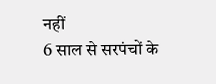नहीं
6 साल से सरपंचों के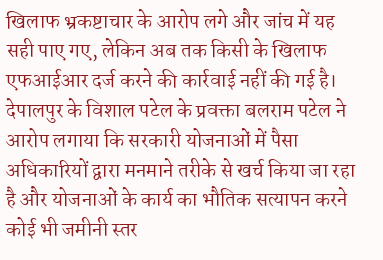खिलाफ भ्रकष्टाचार के आरोप लगे और जांच में यह सही पाए गए, लेकिन अब तक किसी के खिलाफ एफआईआर दर्ज करने की कार्रवाई नहीं की गई है। देपालपुर के विशाल पटेल के प्रवक्ता बलराम पटेल ने आरोप लगाया कि सरकारी योजनाओं में पैसा अधिकारियों द्वारा मनमाने तरीके से खर्च किया जा रहा है और योजनाओं के कार्य का भौतिक सत्यापन करने कोई भी जमीनी स्तर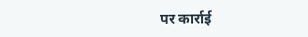पर कार्राई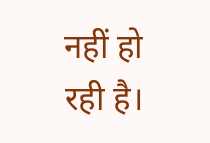नहीं हो रही है।